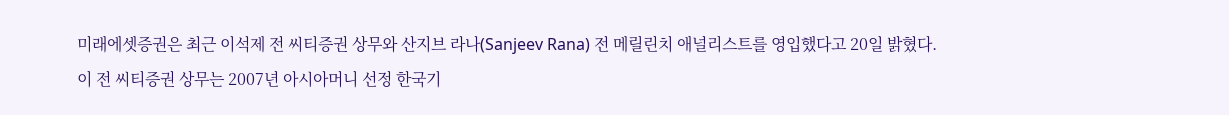미래에셋증권은 최근 이석제 전 씨티증권 상무와 산지브 라나(Sanjeev Rana) 전 메릴린치 애널리스트를 영입했다고 20일 밝혔다.
이 전 씨티증권 상무는 2007년 아시아머니 선정 한국기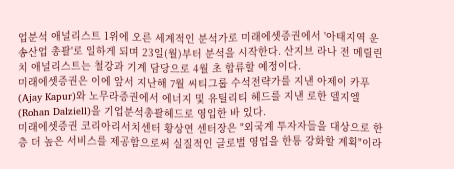업분석 애널리스트 1위에 오른 세계적인 분석가로 미래에셋증권에서 '아태지역 운송산업 총괄'로 일하게 되며 23일(월)부터 분석을 시작한다. 산지브 라나 전 메릴린치 애널리스트는 철강과 기계 담당으로 4월 초 합류할 예정이다.
미래에셋증권은 이에 앞서 지난해 7월 씨티그룹 수석전략가를 지낸 아제이 카푸(Ajay Kapur)와 노무라증권에서 에너지 및 유틸리티 헤드를 지낸 로한 델지엘(Rohan Dalziell)을 기업분석총괄헤드로 영입한 바 있다.
미래에셋증권 코리아리서치센터 황상연 센터장은 "외국계 투자자들을 대상으로 한층 더 높은 서비스를 제공함으로써 실질적인 글로벌 영업을 한틍 강화할 계획"이라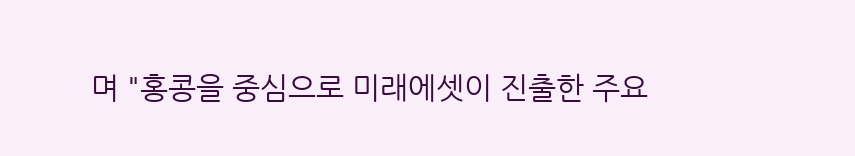며 "홍콩을 중심으로 미래에셋이 진출한 주요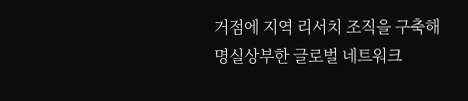거점에 지역 리서치 조직을 구축해 명실상부한 글로벌 네트워크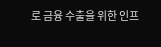로 금융 수출을 위한 인프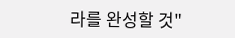라를 완성할 것"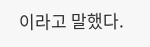이라고 말했다.